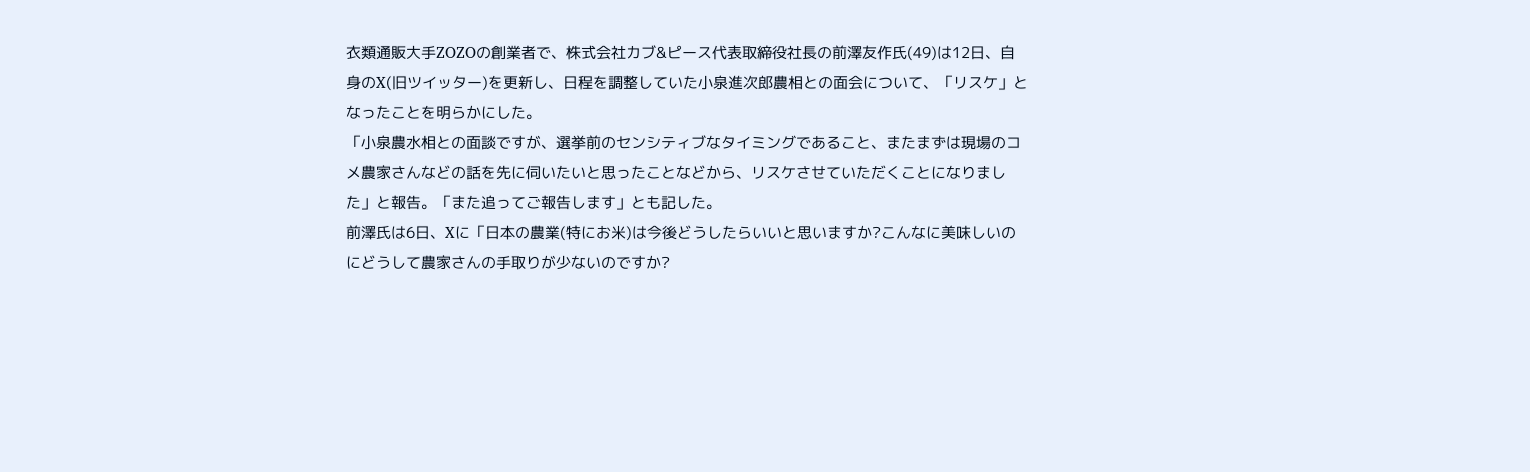衣類通販大手ZOZOの創業者で、株式会社カブ&ピース代表取締役社長の前澤友作氏(49)は12日、自身のX(旧ツイッター)を更新し、日程を調整していた小泉進次郎農相との面会について、「リスケ」となったことを明らかにした。
「小泉農水相との面談ですが、選挙前のセンシティブなタイミングであること、またまずは現場のコメ農家さんなどの話を先に伺いたいと思ったことなどから、リスケさせていただくことになりました」と報告。「また追ってご報告します」とも記した。
前澤氏は6日、Xに「日本の農業(特にお米)は今後どうしたらいいと思いますか?こんなに美味しいのにどうして農家さんの手取りが少ないのですか?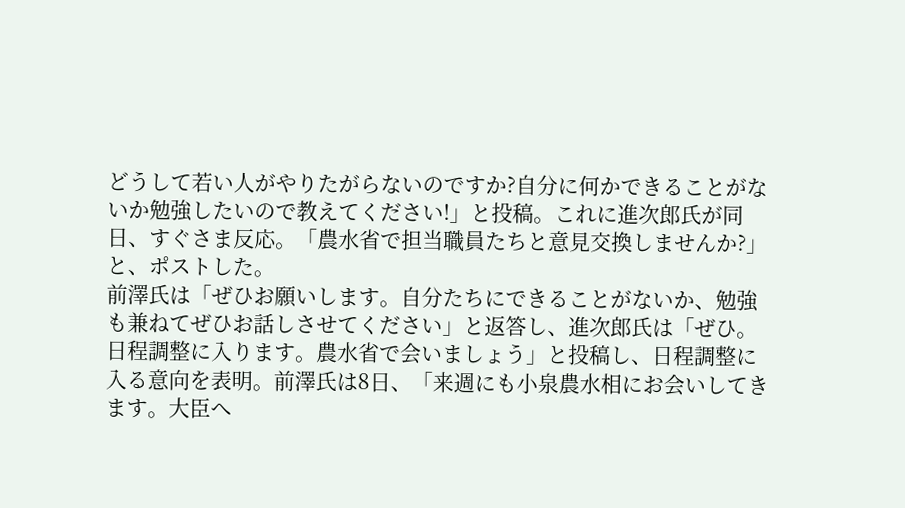どうして若い人がやりたがらないのですか?自分に何かできることがないか勉強したいので教えてください!」と投稿。これに進次郎氏が同日、すぐさま反応。「農水省で担当職員たちと意見交換しませんか?」と、ポストした。
前澤氏は「ぜひお願いします。自分たちにできることがないか、勉強も兼ねてぜひお話しさせてください」と返答し、進次郎氏は「ぜひ。日程調整に入ります。農水省で会いましょう」と投稿し、日程調整に入る意向を表明。前澤氏は8日、「来週にも小泉農水相にお会いしてきます。大臣へ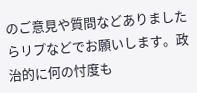のご意見や質問などありましたらリプなどでお願いします。政治的に何の忖度も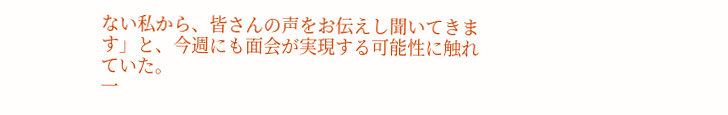ない私から、皆さんの声をお伝えし聞いてきます」と、今週にも面会が実現する可能性に触れていた。
一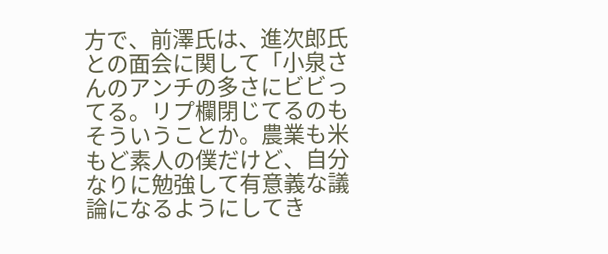方で、前澤氏は、進次郎氏との面会に関して「小泉さんのアンチの多さにビビってる。リプ欄閉じてるのもそういうことか。農業も米もど素人の僕だけど、自分なりに勉強して有意義な議論になるようにしてき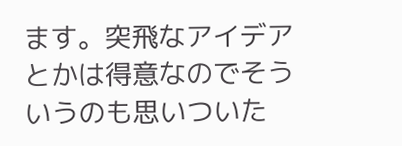ます。突飛なアイデアとかは得意なのでそういうのも思いついた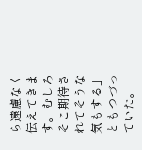ら遠慮なく伝えてきます。むしろそこ期待されてそうな気もする」ともつづっていた。